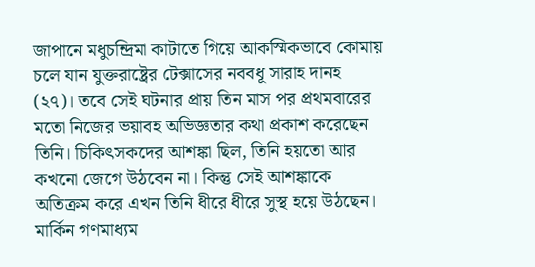জাপানে মধুচন্দ্রিমা কাটাতে গিয়ে আকস্মিকভাবে কোমায় চলে যান যুক্তরাষ্ট্রের টেক্সাসের নববধূ সারাহ দানহ (২৭)। তবে সেই ঘটনার প্রায় তিন মাস পর প্রথমবারের মতো নিজের ভয়াবহ অভিজ্ঞতার কথা প্রকাশ করেছেন তিনি। চিকিৎসকদের আশঙ্কা ছিল, তিনি হয়তো আর কখনো জেগে উঠবেন না। কিন্তু সেই আশঙ্কাকে অতিক্রম করে এখন তিনি ধীরে ধীরে সুস্থ হয়ে উঠছেন।
মার্কিন গণমাধ্যম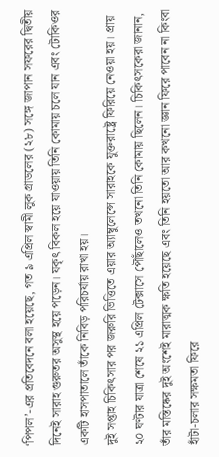‘পিপল’-এর প্রতিবেদনে বলা হয়েছে, গত ৯ এপ্রিল স্বামী লুক গ্রাডলের (২৮) সঙ্গে জাপান সফরের দ্বিতীয় দিনেই সারাহ গুরুতর অসুস্থ হয়ে পড়েন। যকৃৎ বিকল হয়ে যাওয়ায় তিনি কোমায় চলে যান এবং টোকিওর একটি হাসপাতালে তাঁকে নিবিড় পরিচর্যায় রাখা হয়।
দুই সপ্তাহ চিকিৎসার পর জরুরি ভিত্তিতে এয়ার অ্যাম্বুলেন্সে সারাহকে যুক্তরাষ্ট্রে ফিরিয়ে নেওয়া হয়। প্রায় ২০ ঘণ্টার যাত্রা শেষে ২১ এপ্রিল টেক্সাসে পৌঁছালেও তখনো তিনি কোমায় ছিলেন। চিকিৎসকেরা জানান, তাঁর মস্তিষ্কের দুই অংশেই মারাত্মক ক্ষতি হয়েছে এবং তিনি হয়তো আর কখনো জ্ঞান ফিরে পাবেন না কিংবা হাঁটা-চলার সক্ষমতা ফিরে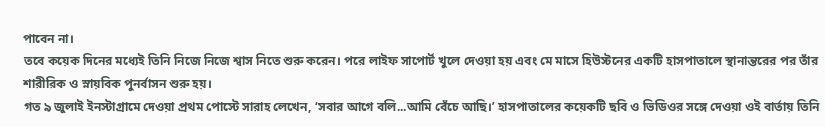পাবেন না।
তবে কয়েক দিনের মধ্যেই তিনি নিজে নিজে শ্বাস নিতে শুরু করেন। পরে লাইফ সাপোর্ট খুলে দেওয়া হয় এবং মে মাসে হিউস্টনের একটি হাসপাতালে স্থানান্তরের পর তাঁর শারীরিক ও স্নায়বিক পুনর্বাসন শুরু হয়।
গত ৯ জুলাই ইনস্টাগ্রামে দেওয়া প্রথম পোস্টে সারাহ লেখেন, ‘সবার আগে বলি...আমি বেঁচে আছি।’ হাসপাতালের কয়েকটি ছবি ও ভিডিওর সঙ্গে দেওয়া ওই বার্তায় তিনি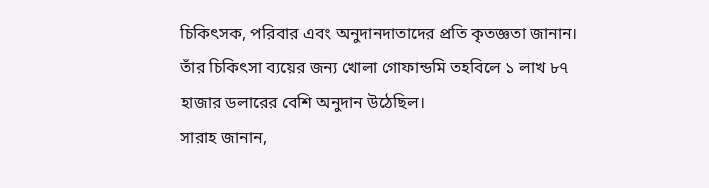চিকিৎসক, পরিবার এবং অনুদানদাতাদের প্রতি কৃতজ্ঞতা জানান। তাঁর চিকিৎসা ব্যয়ের জন্য খোলা গোফান্ডমি তহবিলে ১ লাখ ৮৭ হাজার ডলারের বেশি অনুদান উঠেছিল।
সারাহ জানান,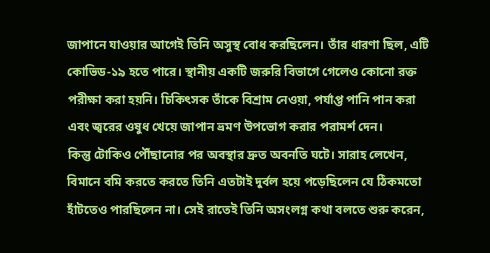জাপানে যাওয়ার আগেই তিনি অসুস্থ বোধ করছিলেন। তাঁর ধারণা ছিল, এটি কোভিড-১৯ হতে পারে। স্থানীয় একটি জরুরি বিভাগে গেলেও কোনো রক্ত পরীক্ষা করা হয়নি। চিকিৎসক তাঁকে বিশ্রাম নেওয়া, পর্যাপ্ত পানি পান করা এবং জ্বরের ওষুধ খেয়ে জাপান ভ্রমণ উপভোগ করার পরামর্শ দেন।
কিন্তু টোকিও পৌঁছানোর পর অবস্থার দ্রুত অবনতি ঘটে। সারাহ লেখেন, বিমানে বমি করতে করতে তিনি এতটাই দুর্বল হয়ে পড়েছিলেন যে ঠিকমতো হাঁটতেও পারছিলেন না। সেই রাতেই তিনি অসংলগ্ন কথা বলতে শুরু করেন,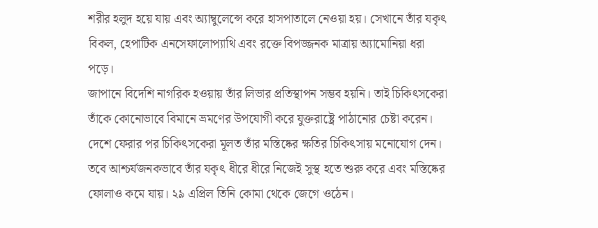শরীর হলুদ হয়ে যায় এবং অ্যাম্বুলেন্সে করে হাসপাতালে নেওয়া হয়। সেখানে তাঁর যকৃৎ বিকল, হেপাটিক এনসেফালোপ্যাথি এবং রক্তে বিপজ্জনক মাত্রায় অ্যামোনিয়া ধরা পড়ে।
জাপানে বিদেশি নাগরিক হওয়ায় তাঁর লিভার প্রতিস্থাপন সম্ভব হয়নি। তাই চিকিৎসকেরা তাঁকে কোনোভাবে বিমানে ভ্রমণের উপযোগী করে যুক্তরাষ্ট্রে পাঠানোর চেষ্টা করেন। দেশে ফেরার পর চিকিৎসকেরা মূলত তাঁর মস্তিষ্কের ক্ষতির চিকিৎসায় মনোযোগ দেন। তবে আশ্চর্যজনকভাবে তাঁর যকৃৎ ধীরে ধীরে নিজেই সুস্থ হতে শুরু করে এবং মস্তিষ্কের ফোলাও কমে যায়। ২৯ এপ্রিল তিনি কোমা থেকে জেগে ওঠেন।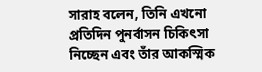সারাহ বলেন, তিনি এখনো প্রতিদিন পুনর্বাসন চিকিৎসা নিচ্ছেন এবং তাঁর আকস্মিক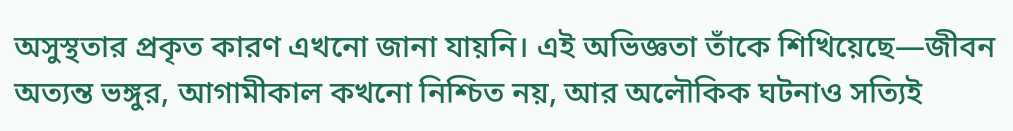অসুস্থতার প্রকৃত কারণ এখনো জানা যায়নি। এই অভিজ্ঞতা তাঁকে শিখিয়েছে—জীবন অত্যন্ত ভঙ্গুর, আগামীকাল কখনো নিশ্চিত নয়, আর অলৌকিক ঘটনাও সত্যিই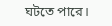ঘটতে পারে।